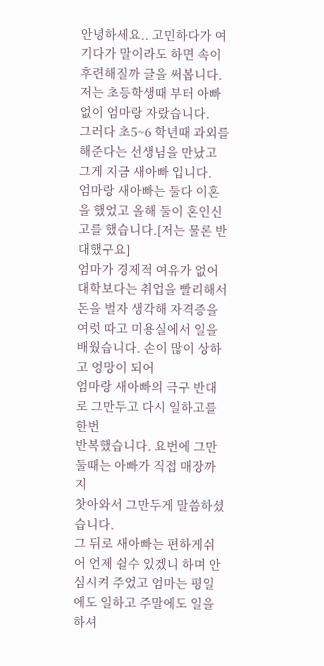안녕하세요.. 고민하다가 여기다가 말이라도 하면 속이 후련해질까 글을 써봅니다.
저는 초등학생때 부터 아빠 없이 엄마랑 자랐습니다.
그러다 초5~6 학년때 과외를 해준다는 선생님을 만났고
그게 지금 새아빠 입니다.
엄마랑 새아빠는 둘다 이혼을 했었고 올해 둘이 혼인신고를 했습니다.[저는 물론 반대했구요]
엄마가 경제적 여유가 없어 대학보다는 취업을 빨리해서 돈을 벌자 생각해 자격증을 여럿 따고 미용실에서 일을
배웠습니다. 손이 많이 상하고 엉망이 되어
엄마랑 새아빠의 극구 반대로 그만두고 다시 일하고를 한번
반복했습니다. 요번에 그만둘때는 아빠가 직접 매장까지
찻아와서 그만두게 말씀하셨습니다.
그 뒤로 새아빠는 편하게쉬어 언제 쉴수 있겠니 하며 안심시켜 주었고 엄마는 평일에도 일하고 주말에도 일을 하셔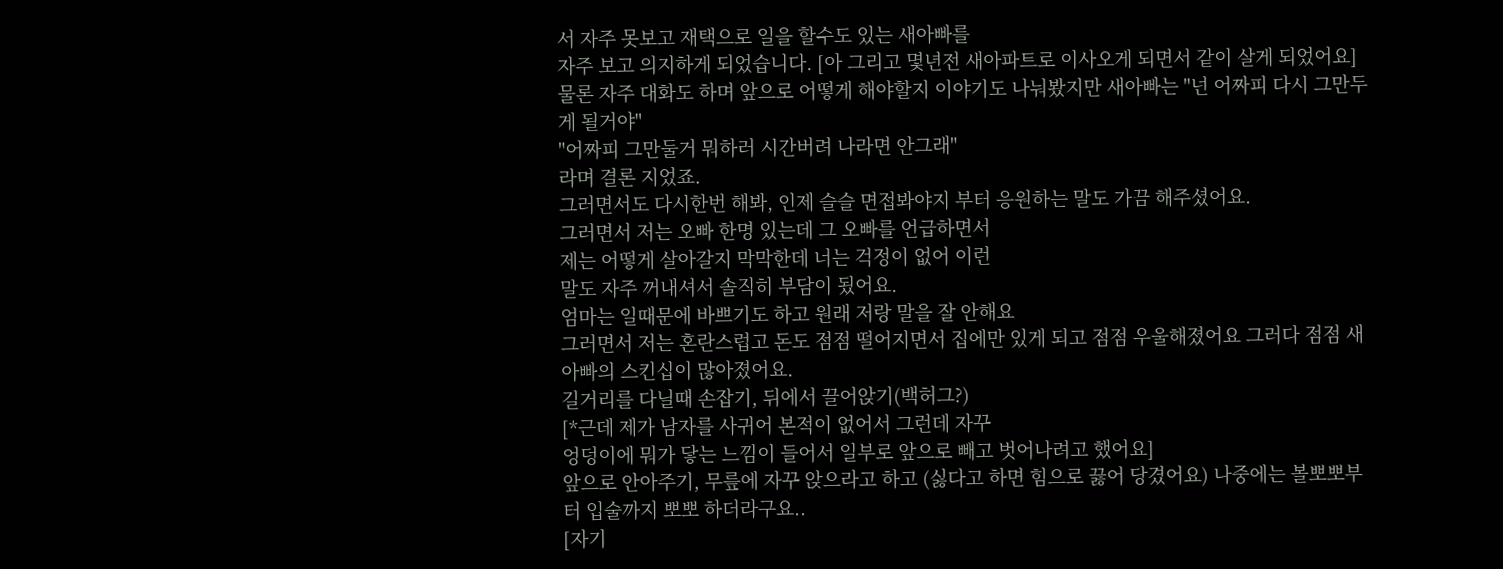서 자주 못보고 재택으로 일을 할수도 있는 새아빠를
자주 보고 의지하게 되었습니다. [아 그리고 몇년전 새아파트로 이사오게 되면서 같이 살게 되었어요]
물론 자주 대화도 하며 앞으로 어떻게 해야할지 이야기도 나눠봤지만 새아빠는 "넌 어짜피 다시 그만두게 될거야"
"어짜피 그만둘거 뭐하러 시간버려 나라면 안그래"
라며 결론 지었죠.
그러면서도 다시한번 해봐, 인제 슬슬 면접봐야지 부터 응원하는 말도 가끔 해주셨어요.
그러면서 저는 오빠 한명 있는데 그 오빠를 언급하면서
제는 어떻게 살아갈지 막막한데 너는 걱정이 없어 이런
말도 자주 꺼내셔서 솔직히 부담이 됬어요.
엄마는 일때문에 바쁘기도 하고 원래 저랑 말을 잘 안해요
그러면서 저는 혼란스럽고 돈도 점점 떨어지면서 집에만 있게 되고 점점 우울해졌어요 그러다 점점 새아빠의 스킨십이 많아졌어요.
길거리를 다닐때 손잡기, 뒤에서 끌어앉기(백허그?)
[*근데 제가 남자를 사귀어 본적이 없어서 그런데 자꾸
엉덩이에 뭐가 닿는 느낌이 들어서 일부로 앞으로 빼고 벗어나려고 했어요]
앞으로 안아주기, 무릎에 자꾸 앉으라고 하고 (싫다고 하면 힘으로 끓어 당겼어요) 나중에는 볼뽀뽀부터 입술까지 뽀뽀 하더라구요..
[자기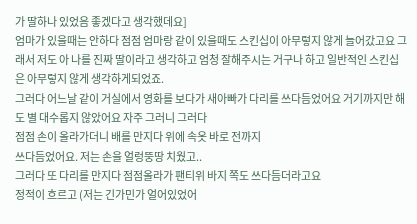가 딸하나 있었음 좋겠다고 생각했데요]
엄마가 있을때는 안하다 점점 엄마랑 같이 있을때도 스킨십이 아무렇지 않게 늘어갔고요 그래서 저도 아 나를 진짜 딸이라고 생각하고 엄청 잘해주시는 거구나 하고 일반적인 스킨십은 아무렇지 않게 생각하게되었죠.
그러다 어느날 같이 거실에서 영화를 보다가 새아빠가 다리를 쓰다듬었어요 거기까지만 해도 별 대수롭지 않았어요 자주 그러니 그러다
점점 손이 올라가더니 배를 만지다 위에 속옷 바로 전까지
쓰다듬었어요. 저는 손을 얼렁뚱땅 치웠고..
그러다 또 다리를 만지다 점점올라가 팬티위 바지 쪽도 쓰다듬더라고요
정적이 흐르고 (저는 긴가민가 얼어있었어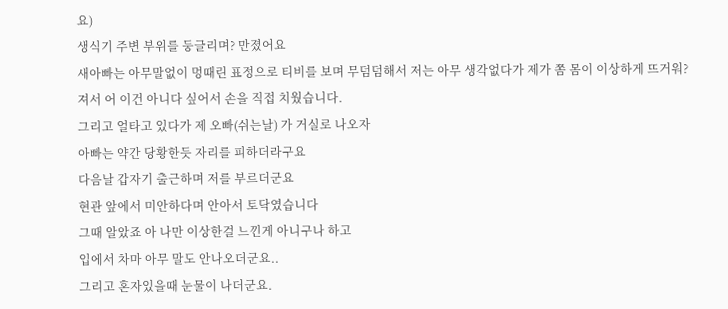요)
생식기 주변 부위를 둥글리며? 만졌어요
새아빠는 아무말없이 멍때린 표정으로 티비를 보며 무덤덤해서 저는 아무 생각없다가 제가 쫌 몸이 이상하게 뜨거워? 져서 어 이건 아니다 싶어서 손을 직접 치웠습니다.
그리고 얼타고 있다가 제 오빠(쉬는날) 가 거실로 나오자
아빠는 약간 당황한듯 자리를 피하더라구요
다음날 갑자기 출근하며 저를 부르더군요
현관 앞에서 미안하다며 안아서 토닥였습니다
그때 알았죠 아 나만 이상한걸 느낀게 아니구나 하고
입에서 차마 아무 말도 안나오더군요..
그리고 혼자있을때 눈물이 나더군요.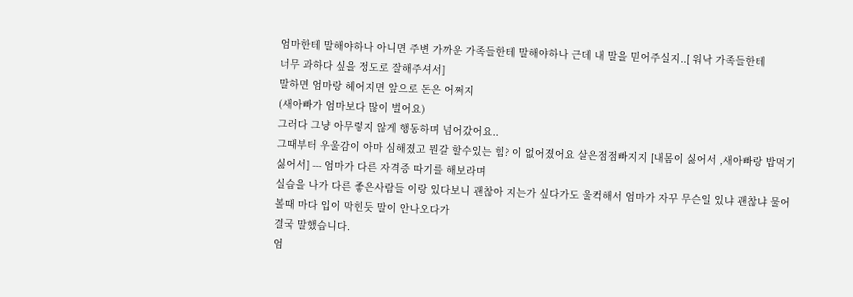엄마한테 말해야하나 아니면 주변 가까운 가족들한테 말해야하나 근데 내 말을 믿어주실지..[ 워낙 가족들한테
너무 과하다 싶을 정도로 잘해주셔서]
말하면 엄마랑 헤어지면 앞으로 돈은 어쩌지
(새아빠가 엄마보다 많이 벌어요)
그러다 그냥 아무렇지 않게 행동하며 넘어갔어요..
그때부터 우울감이 아마 심해졌고 뭔갈 할수있는 힘? 이 없어졌어요 살은점점빠지지 [내몸이 싫어서 ,새아빠랑 밥먹기 싫어서] --- 엄마가 다른 자격증 따기를 해보라며
실습을 나가 다른 좋은사람들 이랑 있다보니 괜찮아 지는가 싶다가도 울컥해서 엄마가 자꾸 무슨일 있냐 괜찮냐 물어볼때 마다 입이 막힌듯 말이 안나오다가
결국 말했습니다.
엄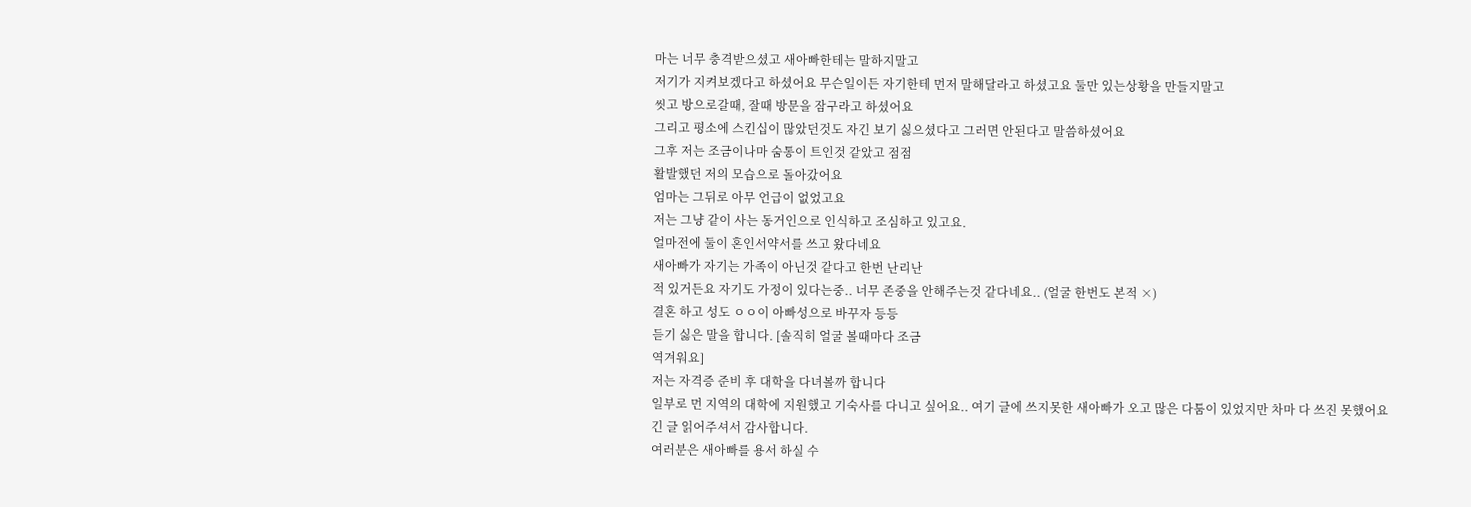마는 너무 충격받으셨고 새아빠한테는 말하지말고
저기가 지켜보겠다고 하셨어요 무슨일이든 자기한테 먼저 말해달라고 하셨고요 둘만 있는상황을 만들지말고
씻고 방으로갈때, 잘때 방문을 잠구라고 하셨어요
그리고 평소에 스킨십이 많았던것도 자긴 보기 싫으셨다고 그러면 안된다고 말씀하셨어요
그후 저는 조금이나마 숨통이 트인것 같았고 점점
활발했던 저의 모습으로 돌아갔어요
엄마는 그뒤로 아무 언급이 없었고요
저는 그냥 같이 사는 동거인으로 인식하고 조심하고 있고요.
얼마전에 둘이 혼인서약서를 쓰고 왔다네요
새아빠가 자기는 가족이 아닌것 같다고 한번 난리난
적 있거든요 자기도 가정이 있다는중.. 너무 존중을 안해주는것 같다네요.. (얼굴 한번도 본적 ×)
결혼 하고 성도 ㅇㅇ이 아빠성으로 바꾸자 등등
듣기 싫은 말을 합니다. [솔직히 얼굴 볼때마다 조금
역겨워요]
저는 자격증 준비 후 대학을 다녀볼까 합니다
일부로 먼 지역의 대학에 지원했고 기숙사를 다니고 싶어요.. 여기 글에 쓰지못한 새아빠가 오고 많은 다툼이 있었지만 차마 다 쓰진 못했어요
긴 글 읽어주셔서 감사합니다.
여러분은 새아빠를 용서 하실 수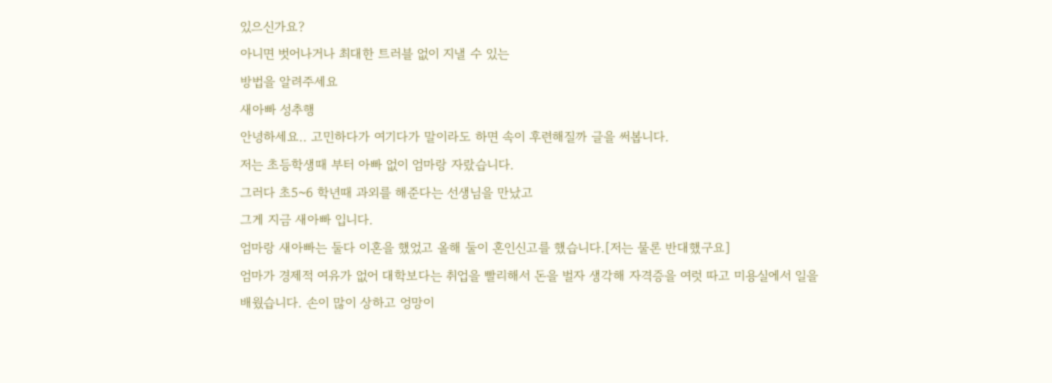있으신가요?
아니면 벗어나거나 최대한 트러블 없이 지낼 수 있는
방법을 알려주세요
새아빠 성추행
안녕하세요.. 고민하다가 여기다가 말이라도 하면 속이 후련해질까 글을 써봅니다.
저는 초등학생때 부터 아빠 없이 엄마랑 자랐습니다.
그러다 초5~6 학년때 과외를 해준다는 선생님을 만났고
그게 지금 새아빠 입니다.
엄마랑 새아빠는 둘다 이혼을 했었고 올해 둘이 혼인신고를 했습니다.[저는 물론 반대했구요]
엄마가 경제적 여유가 없어 대학보다는 취업을 빨리해서 돈을 벌자 생각해 자격증을 여럿 따고 미용실에서 일을
배웠습니다. 손이 많이 상하고 엉망이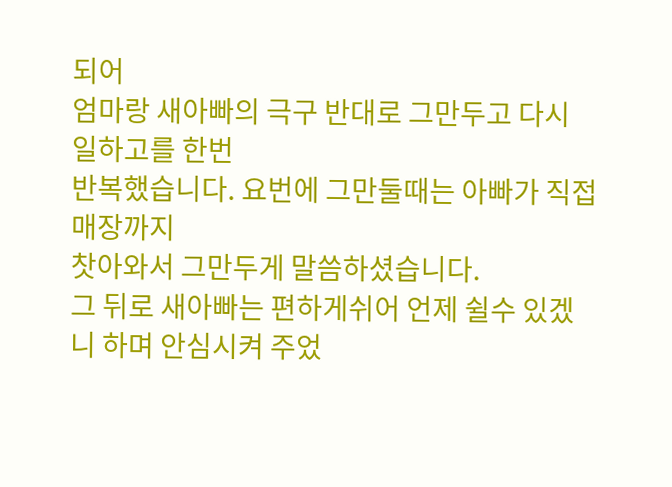되어
엄마랑 새아빠의 극구 반대로 그만두고 다시 일하고를 한번
반복했습니다. 요번에 그만둘때는 아빠가 직접 매장까지
찻아와서 그만두게 말씀하셨습니다.
그 뒤로 새아빠는 편하게쉬어 언제 쉴수 있겠니 하며 안심시켜 주었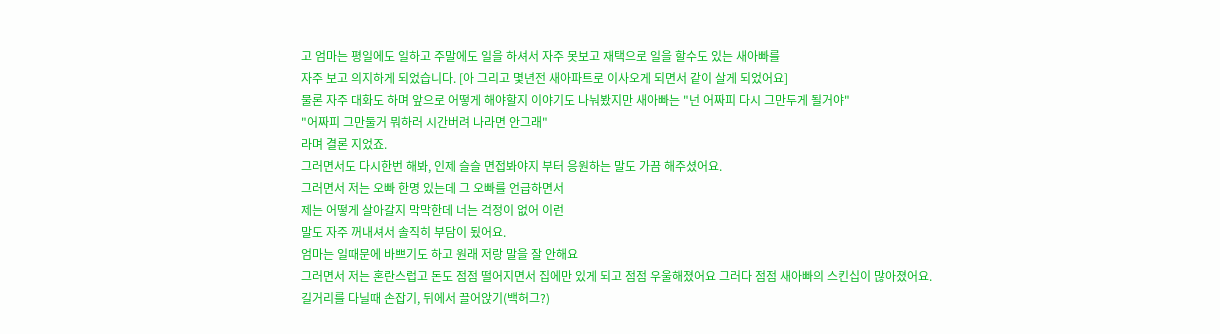고 엄마는 평일에도 일하고 주말에도 일을 하셔서 자주 못보고 재택으로 일을 할수도 있는 새아빠를
자주 보고 의지하게 되었습니다. [아 그리고 몇년전 새아파트로 이사오게 되면서 같이 살게 되었어요]
물론 자주 대화도 하며 앞으로 어떻게 해야할지 이야기도 나눠봤지만 새아빠는 "넌 어짜피 다시 그만두게 될거야"
"어짜피 그만둘거 뭐하러 시간버려 나라면 안그래"
라며 결론 지었죠.
그러면서도 다시한번 해봐, 인제 슬슬 면접봐야지 부터 응원하는 말도 가끔 해주셨어요.
그러면서 저는 오빠 한명 있는데 그 오빠를 언급하면서
제는 어떻게 살아갈지 막막한데 너는 걱정이 없어 이런
말도 자주 꺼내셔서 솔직히 부담이 됬어요.
엄마는 일때문에 바쁘기도 하고 원래 저랑 말을 잘 안해요
그러면서 저는 혼란스럽고 돈도 점점 떨어지면서 집에만 있게 되고 점점 우울해졌어요 그러다 점점 새아빠의 스킨십이 많아졌어요.
길거리를 다닐때 손잡기, 뒤에서 끌어앉기(백허그?)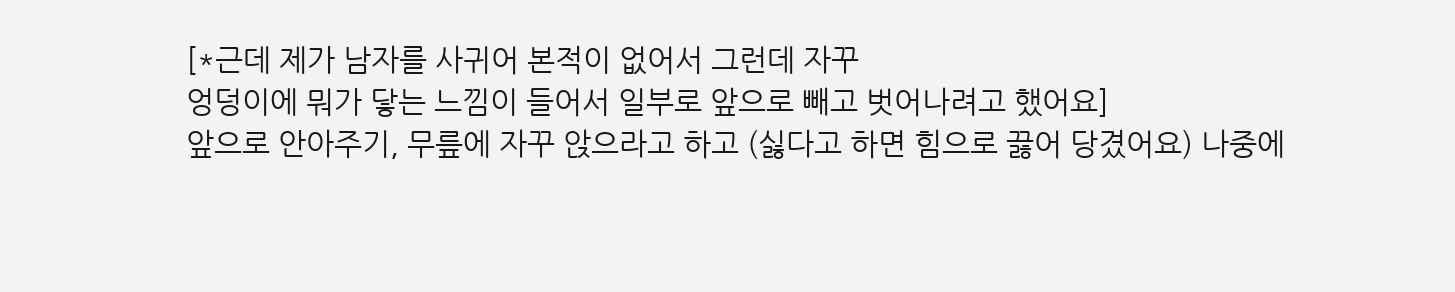[*근데 제가 남자를 사귀어 본적이 없어서 그런데 자꾸
엉덩이에 뭐가 닿는 느낌이 들어서 일부로 앞으로 빼고 벗어나려고 했어요]
앞으로 안아주기, 무릎에 자꾸 앉으라고 하고 (싫다고 하면 힘으로 끓어 당겼어요) 나중에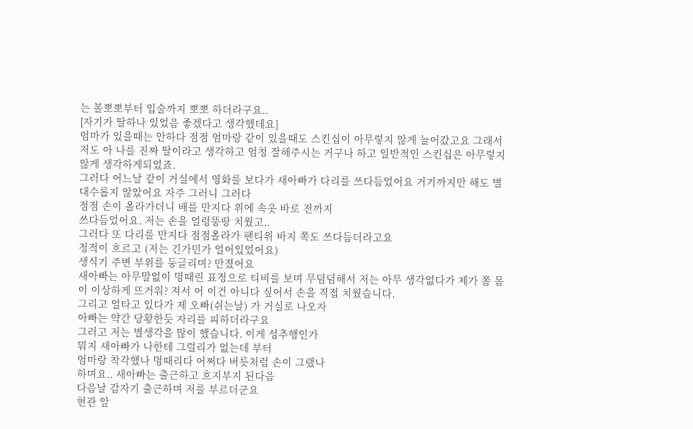는 볼뽀뽀부터 입술까지 뽀뽀 하더라구요..
[자기가 딸하나 있었음 좋겠다고 생각했데요]
엄마가 있을때는 안하다 점점 엄마랑 같이 있을때도 스킨십이 아무렇지 않게 늘어갔고요 그래서 저도 아 나를 진짜 딸이라고 생각하고 엄청 잘해주시는 거구나 하고 일반적인 스킨십은 아무렇지 않게 생각하게되었죠.
그러다 어느날 같이 거실에서 영화를 보다가 새아빠가 다리를 쓰다듬었어요 거기까지만 해도 별 대수롭지 않았어요 자주 그러니 그러다
점점 손이 올라가더니 배를 만지다 위에 속옷 바로 전까지
쓰다듬었어요. 저는 손을 얼렁뚱땅 치웠고..
그러다 또 다리를 만지다 점점올라가 팬티위 바지 쪽도 쓰다듬더라고요
정적이 흐르고 (저는 긴가민가 얼어있었어요)
생식기 주변 부위를 둥글리며? 만졌어요
새아빠는 아무말없이 멍때린 표정으로 티비를 보며 무덤덤해서 저는 아무 생각없다가 제가 쫌 몸이 이상하게 뜨거워? 져서 어 이건 아니다 싶어서 손을 직접 치웠습니다.
그리고 얼타고 있다가 제 오빠(쉬는날) 가 거실로 나오자
아빠는 약간 당황한듯 자리를 피하더라구요
그러고 저는 별생각을 많이 했습니다. 이게 성추행인가
뭐지 새아빠가 나한테 그럴리가 없는데 부터
엄마랑 착각했나 멍때리다 어쩌다 버릇처럼 손이 그랬나
하며요.. 새아빠는 출근하고 흐지부지 된다음
다음날 갑자기 출근하며 저를 부르더군요
현관 앞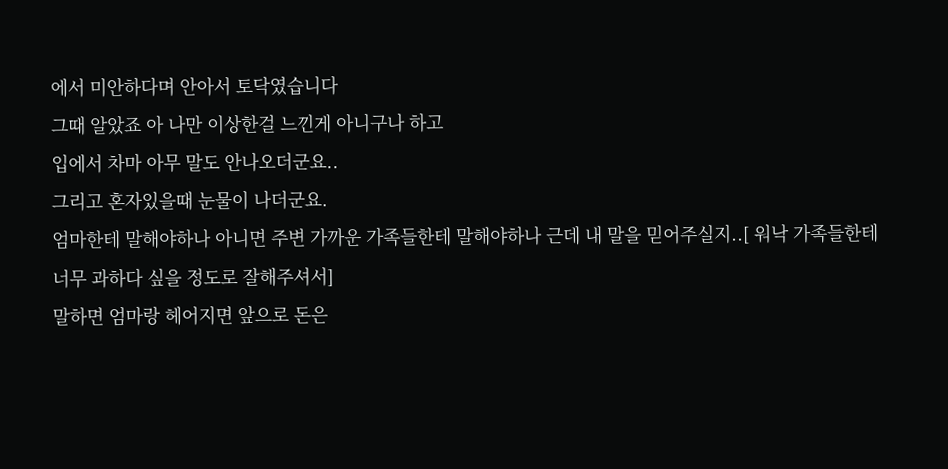에서 미안하다며 안아서 토닥였습니다
그때 알았죠 아 나만 이상한걸 느낀게 아니구나 하고
입에서 차마 아무 말도 안나오더군요..
그리고 혼자있을때 눈물이 나더군요.
엄마한테 말해야하나 아니면 주변 가까운 가족들한테 말해야하나 근데 내 말을 믿어주실지..[ 워낙 가족들한테
너무 과하다 싶을 정도로 잘해주셔서]
말하면 엄마랑 헤어지면 앞으로 돈은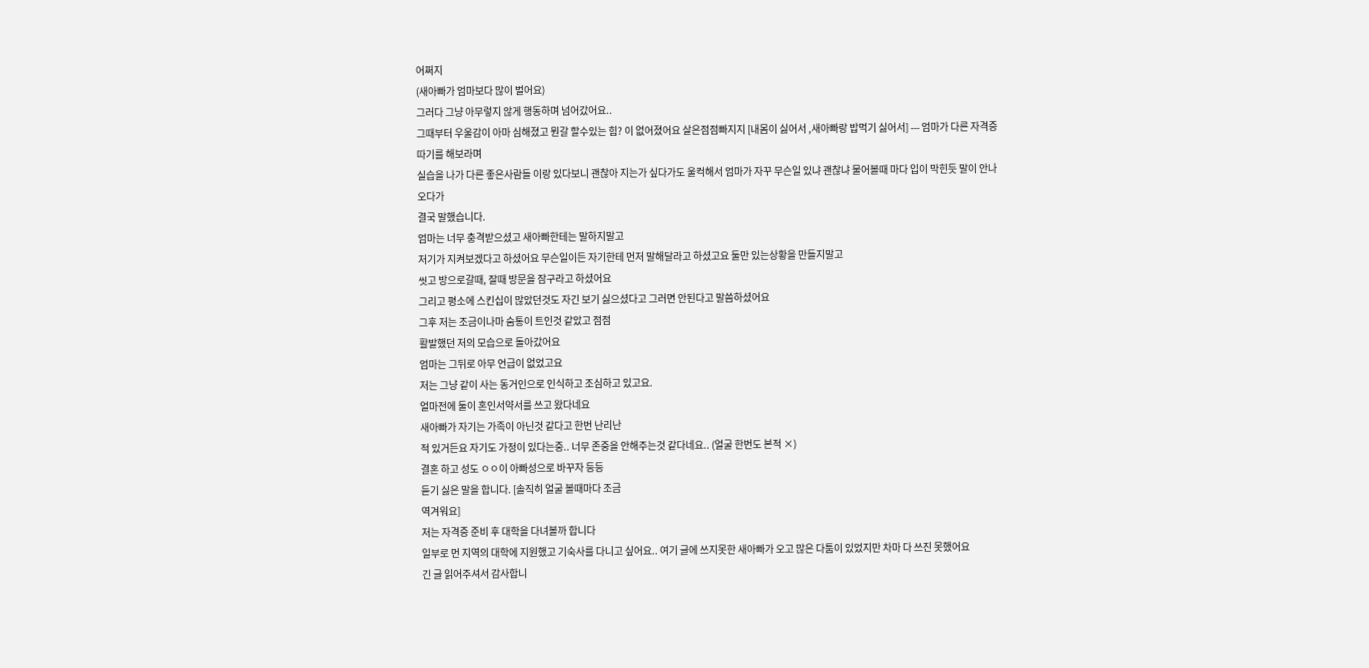어쩌지
(새아빠가 엄마보다 많이 벌어요)
그러다 그냥 아무렇지 않게 행동하며 넘어갔어요..
그때부터 우울감이 아마 심해졌고 뭔갈 할수있는 힘? 이 없어졌어요 살은점점빠지지 [내몸이 싫어서 ,새아빠랑 밥먹기 싫어서] --- 엄마가 다른 자격증 따기를 해보라며
실습을 나가 다른 좋은사람들 이랑 있다보니 괜찮아 지는가 싶다가도 울컥해서 엄마가 자꾸 무슨일 있냐 괜찮냐 물어볼때 마다 입이 막힌듯 말이 안나오다가
결국 말했습니다.
엄마는 너무 충격받으셨고 새아빠한테는 말하지말고
저기가 지켜보겠다고 하셨어요 무슨일이든 자기한테 먼저 말해달라고 하셨고요 둘만 있는상황을 만들지말고
씻고 방으로갈때, 잘때 방문을 잠구라고 하셨어요
그리고 평소에 스킨십이 많았던것도 자긴 보기 싫으셨다고 그러면 안된다고 말씀하셨어요
그후 저는 조금이나마 숨통이 트인것 같았고 점점
활발했던 저의 모습으로 돌아갔어요
엄마는 그뒤로 아무 언급이 없었고요
저는 그냥 같이 사는 동거인으로 인식하고 조심하고 있고요.
얼마전에 둘이 혼인서약서를 쓰고 왔다네요
새아빠가 자기는 가족이 아닌것 같다고 한번 난리난
적 있거든요 자기도 가정이 있다는중.. 너무 존중을 안해주는것 같다네요.. (얼굴 한번도 본적 ×)
결혼 하고 성도 ㅇㅇ이 아빠성으로 바꾸자 등등
듣기 싫은 말을 합니다. [솔직히 얼굴 볼때마다 조금
역겨워요]
저는 자격증 준비 후 대학을 다녀볼까 합니다
일부로 먼 지역의 대학에 지원했고 기숙사를 다니고 싶어요.. 여기 글에 쓰지못한 새아빠가 오고 많은 다툼이 있었지만 차마 다 쓰진 못했어요
긴 글 읽어주셔서 감사합니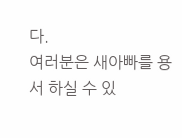다.
여러분은 새아빠를 용서 하실 수 있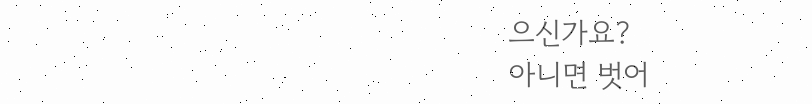으신가요?
아니면 벗어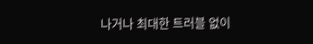나거나 최대한 트러블 없이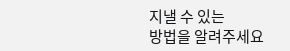지낼 수 있는
방법을 알려주세요